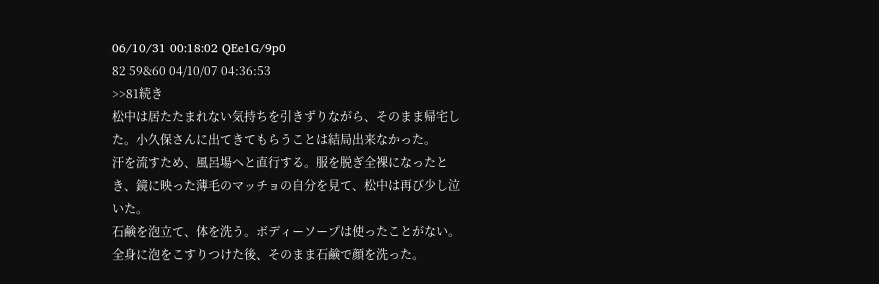06/10/31 00:18:02 QEe1G/9p0
82 59&60 04/10/07 04:36:53
>>81続き
松中は居たたまれない気持ちを引きずりながら、そのまま帰宅した。小久保さんに出てきてもらうことは結局出来なかった。
汗を流すため、風呂場へと直行する。服を脱ぎ全裸になったとき、鏡に映った薄毛のマッチョの自分を見て、松中は再び少し泣いた。
石鹸を泡立て、体を洗う。ボディーソープは使ったことがない。
全身に泡をこすりつけた後、そのまま石鹸で顔を洗った。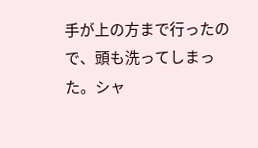手が上の方まで行ったので、頭も洗ってしまった。シャ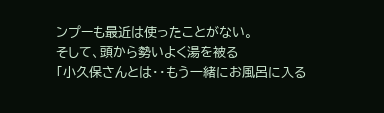ンプーも最近は使ったことがない。
そして、頭から勢いよく湯を被る
「小久保さんとは・・もう一緒にお風呂に入る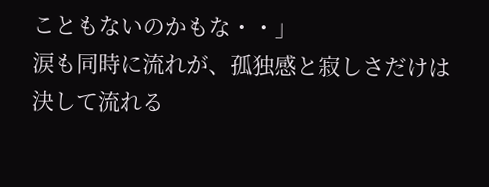こともないのかもな・・」
涙も同時に流れが、孤独感と寂しさだけは決して流れる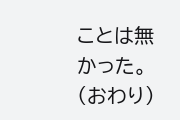ことは無かった。(おわり)